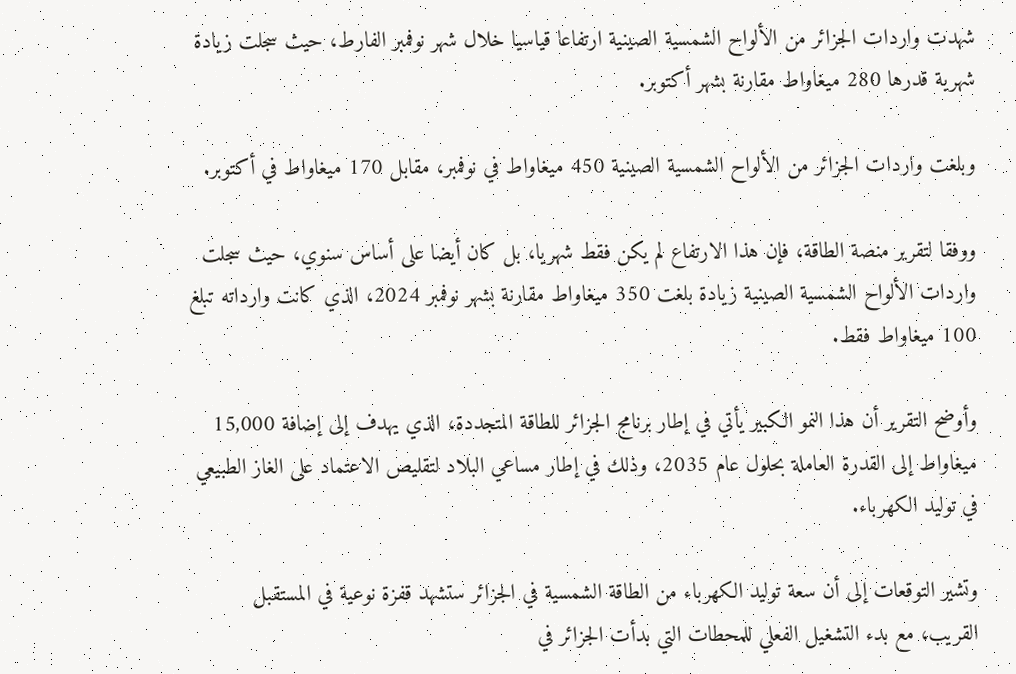شهدت واردات الجزائر من الألواح الشمسية الصينية ارتفاعا قياسيا خلال شهر نوفمبر الفارط، حيث سجلت زيادة شهرية قدرها 280 ميغاواط مقارنة بشهر أكتوبر.

وبلغت واردات الجزائر من الألواح الشمسية الصينية 450 ميغاواط في نوفمبر، مقابل 170 ميغاواط في أكتوبر.

ووفقا لتقرير منصة الطاقة، فإن هذا الارتفاع لم يكن فقط شهريا، بل كان أيضا على أساس سنوي، حيث سجلت واردات الألواح الشمسية الصينية زيادة بلغت 350 ميغاواط مقارنة بشهر نوفمبر 2024، الذي كانت وارداته تبلغ 100 ميغاواط فقط.

وأوضح التقرير أن هذا النمو الكبير يأتي في إطار برنامج الجزائر للطاقة المتجددة، الذي يهدف إلى إضافة 15,000 ميغاواط إلى القدرة العاملة بحلول عام 2035، وذلك في إطار مساعي البلاد لتقليص الاعتماد على الغاز الطبيعي في توليد الكهرباء.

وتشير التوقعات إلى أن سعة توليد الكهرباء من الطاقة الشمسية في الجزائر ستشهد قفزة نوعية في المستقبل القريب، مع بدء التشغيل الفعلي للمحطات التي بدأت الجزائر في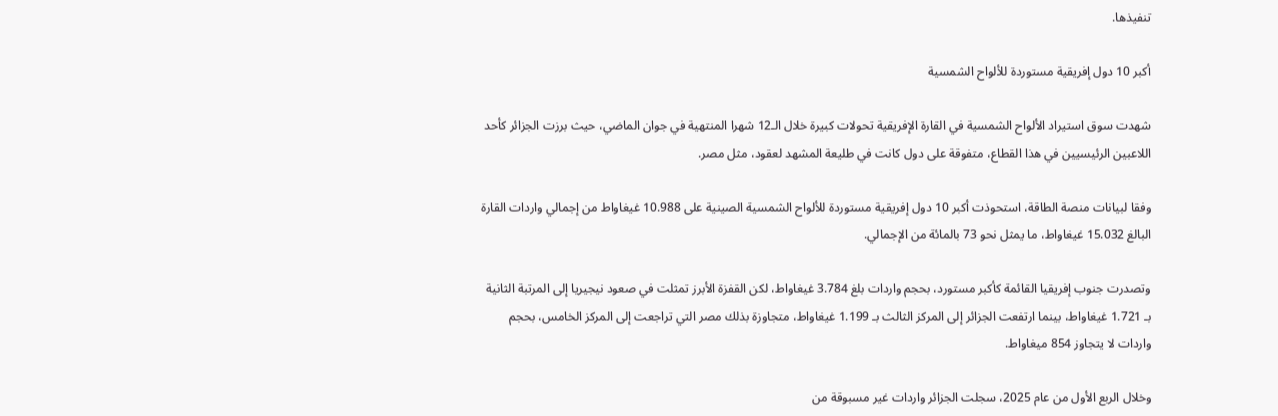تنفيذها.

أكبر 10 دول إفريقية مستوردة للألواح الشمسية

شهدت سوق استيراد الألواح الشمسية في القارة الإفريقية تحولات كبيرة خلال الـ12 شهرا المنتهية في جوان الماضي، حيث برزت الجزائر كأحد اللاعبين الرئيسيين في هذا القطاع، متفوقة على دول كانت في طليعة المشهد لعقود، مثل مصر.

وفقا لبيانات منصة الطاقة، استحوذت أكبر 10 دول إفريقية مستوردة للألواح الشمسية الصينية على 10.988 غيغاواط من إجمالي واردات القارة البالغ 15.032 غيغاواط، ما يمثل نحو 73 بالمائة من الإجمالي.

وتصدرت جنوب إفريقيا القائمة كأكبر مستورد، بحجم واردات بلغ 3.784 غيغاواط، لكن القفزة الأبرز تمثلت في صعود نيجيريا إلى المرتبة الثانية بـ 1.721 غيغاواط، بينما ارتفعت الجزائر إلى المركز الثالث بـ 1.199 غيغاواط، متجاوزة بذلك مصر التي تراجعت إلى المركز الخامس، بحجم واردات لا يتجاوز 854 ميغاواط.

وخلال الربع الأول من عام 2025، سجلت الجزائر واردات غير مسبوقة من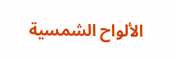الألواح الشمسية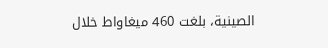الصينية، بلغت 460 ميغاواط خلال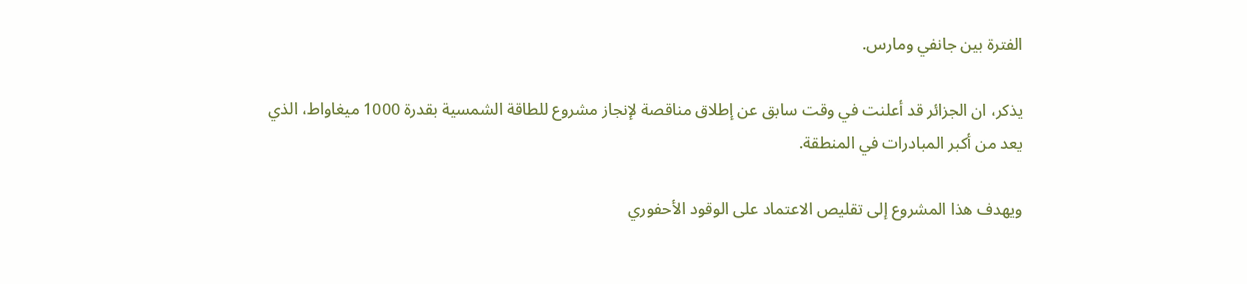الفترة بين جانفي ومارس.

يذكر، ان الجزائر قد أعلنت في وقت سابق عن إطلاق مناقصة لإنجاز مشروع للطاقة الشمسية بقدرة 1000 ميغاواط، الذي يعد من أكبر المبادرات في المنطقة.

ويهدف هذا المشروع إلى تقليص الاعتماد على الوقود الأحفوري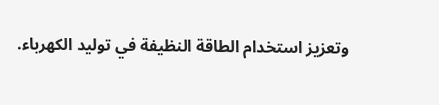وتعزيز استخدام الطاقة النظيفة في توليد الكهرباء.